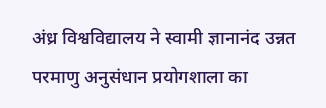अंध्र विश्वविद्यालय ने स्वामी ज्ञानानंद उन्नत परमाणु अनुसंधान प्रयोगशाला का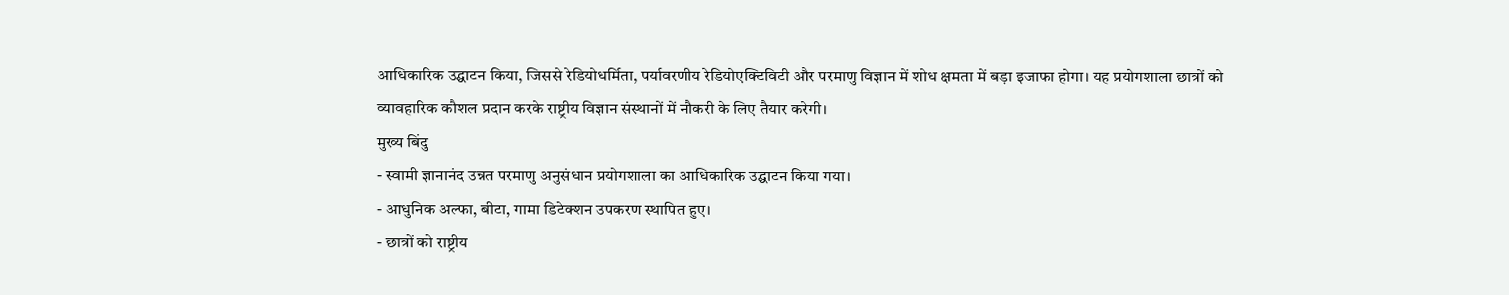आधिकारिक उद्घाटन किया, जिससे रेडियोधर्मिता, पर्यावरणीय रेडियोएक्टिविटी और परमाणु विज्ञान में शोध क्षमता में बड़ा इजाफा होगा। यह प्रयोगशाला छात्रों को व्यावहारिक कौशल प्रदान करके राष्ट्रीय विज्ञान संस्थानों में नौकरी के लिए तैयार करेगी।
मुख्य बिंदु
- स्वामी ज्ञानानंद उन्नत परमाणु अनुसंधान प्रयोगशाला का आधिकारिक उद्घाटन किया गया।
- आधुनिक अल्फा, बीटा, गामा डिटेक्शन उपकरण स्थापित हुए।
- छात्रों को राष्ट्रीय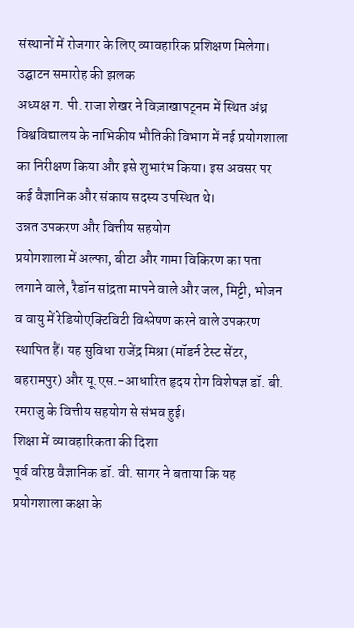संस्थानों में रोजगार के लिए व्यावहारिक प्रशिक्षण मिलेगा।
उद्घाटन समारोह की झलक
अध्यक्ष ग. पी. राजा शेखर ने विज़ाखापट्नम में स्थित अंध्र विश्वविद्यालय के नाभिकीय भौतिकी विभाग में नई प्रयोगशाला का निरीक्षण किया और इसे शुभारंभ किया। इस अवसर पर कई वैज्ञानिक और संकाय सदस्य उपस्थित थे।
उन्नत उपकरण और वित्तीय सहयोग
प्रयोगशाला में अल्फा, बीटा और गामा विकिरण का पता लगाने वाले, रैडॉन सांद्रता मापने वाले और जल, मिट्टी, भोजन व वायु में रेडियोएक्टिविटी विश्लेषण करने वाले उपकरण स्थापित हैं। यह सुविधा राजेंद्र मिश्रा (मॉडर्न टेस्ट सेंटर, बहरामपुर) और यू.एस.-आधारित हृदय रोग विशेषज्ञ डॉ. बी. रमराजु के वित्तीय सहयोग से संभव हुई।
शिक्षा में व्यावहारिकता की दिशा
पूर्व वरिष्ठ वैज्ञानिक डॉ. वी. सागर ने बताया कि यह प्रयोगशाला कक्षा के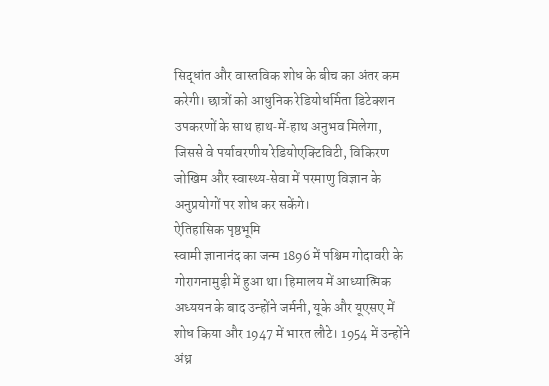सिद्धांत और वास्तविक शोध के बीच का अंतर कम करेगी। छात्रों को आधुनिक रेडियोधर्मिता डिटेक्शन उपकरणों के साथ हाथ‑में‑हाथ अनुभव मिलेगा, जिससे वे पर्यावरणीय रेडियोएक्टिविटी, विकिरण जोखिम और स्वास्थ्य‑सेवा में परमाणु विज्ञान के अनुप्रयोगों पर शोध कर सकेंगे।
ऐतिहासिक पृष्ठभूमि
स्वामी ज्ञानानंद का जन्म 1896 में पश्चिम गोदावरी के गोरागनामुड़ी में हुआ था। हिमालय में आध्यात्मिक अध्ययन के बाद उन्होंने जर्मनी, यूके और यूएसए में शोध किया और 1947 में भारत लौटे। 1954 में उन्होंने अंध्र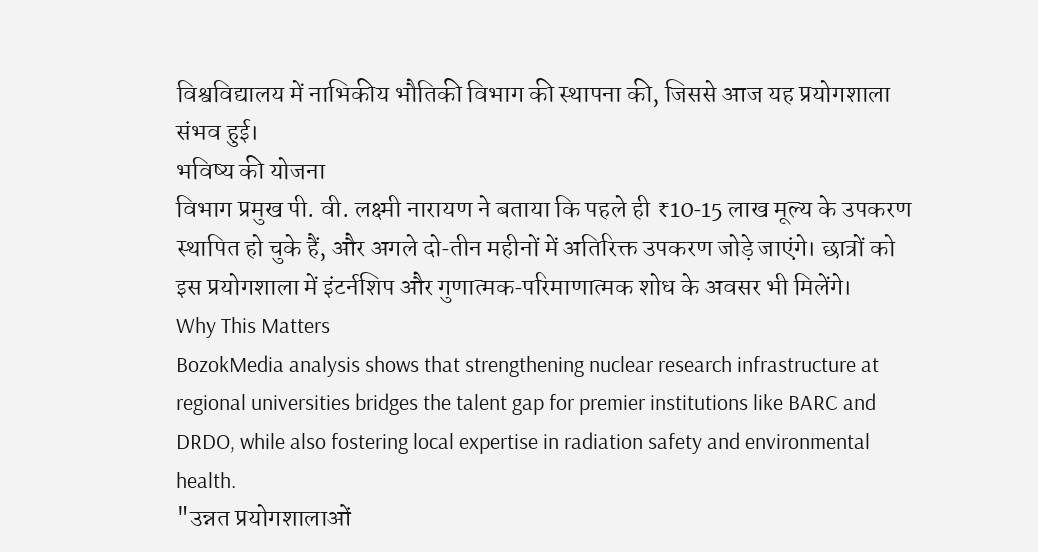विश्वविद्यालय में नाभिकीय भौतिकी विभाग की स्थापना की, जिससे आज यह प्रयोगशाला संभव हुई।
भविष्य की योजना
विभाग प्रमुख पी. वी. लक्ष्मी नारायण ने बताया कि पहले ही ₹10‑15 लाख मूल्य के उपकरण स्थापित हो चुके हैं, और अगले दो‑तीन महीनों में अतिरिक्त उपकरण जोड़े जाएंगे। छात्रों को इस प्रयोगशाला में इंटर्नशिप और गुणात्मक‑परिमाणात्मक शोध के अवसर भी मिलेंगे।
Why This Matters
BozokMedia analysis shows that strengthening nuclear research infrastructure at regional universities bridges the talent gap for premier institutions like BARC and DRDO, while also fostering local expertise in radiation safety and environmental health.
"उन्नत प्रयोगशालाओं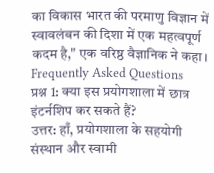का विकास भारत की परमाणु विज्ञान में स्वावलंबन की दिशा में एक महत्वपूर्ण कदम है," एक वरिष्ठ वैज्ञानिक ने कहा।
Frequently Asked Questions
प्रश्न 1: क्या इस प्रयोगशाला में छात्र इंटर्नशिप कर सकते हैं?
उत्तर: हाँ, प्रयोगशाला के सहयोगी संस्थान और स्वामी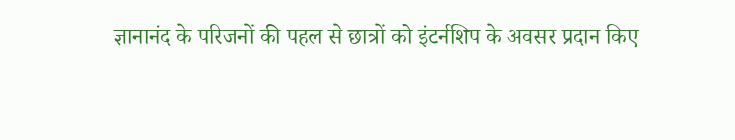ज्ञानानंद के परिजनों की पहल से छात्रों को इंटर्नशिप के अवसर प्रदान किए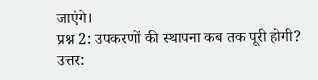जाएंगे।
प्रश्न 2: उपकरणों की स्थापना कब तक पूरी होगी?
उत्तर: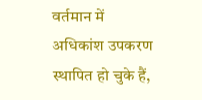वर्तमान में अधिकांश उपकरण स्थापित हो चुके हैं,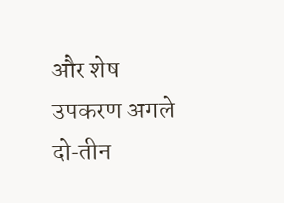और शेष उपकरण अगले दो‑तीन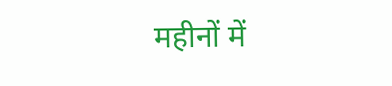महीनों में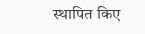स्थापित किए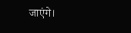जाएंगे।